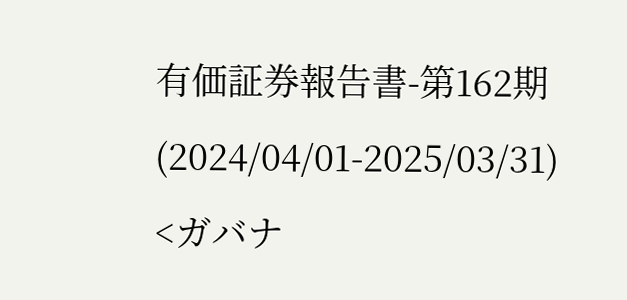有価証券報告書-第162期(2024/04/01-2025/03/31)
<ガバナ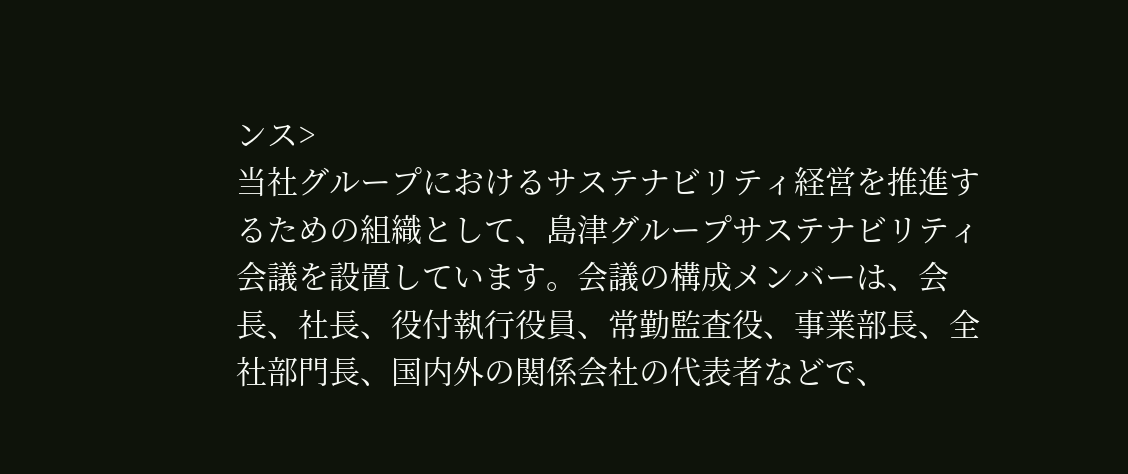ンス>
当社グループにおけるサステナビリティ経営を推進するための組織として、島津グループサステナビリティ会議を設置しています。会議の構成メンバーは、会長、社長、役付執行役員、常勤監査役、事業部長、全社部門長、国内外の関係会社の代表者などで、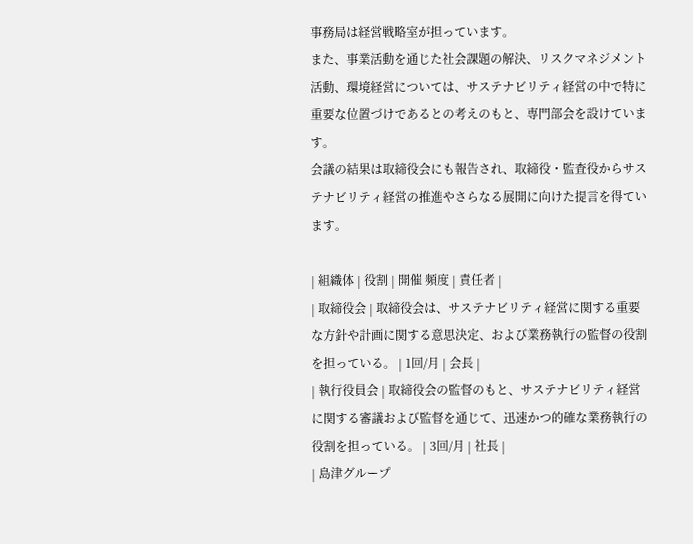事務局は経営戦略室が担っています。
また、事業活動を通じた社会課題の解決、リスクマネジメント活動、環境経営については、サステナビリティ経営の中で特に重要な位置づけであるとの考えのもと、専門部会を設けています。
会議の結果は取締役会にも報告され、取締役・監査役からサステナビリティ経営の推進やさらなる展開に向けた提言を得ています。

| 組織体 | 役割 | 開催 頻度 | 責任者 |
| 取締役会 | 取締役会は、サステナビリティ経営に関する重要な方針や計画に関する意思決定、および業務執行の監督の役割を担っている。 | 1回/月 | 会長 |
| 執行役員会 | 取締役会の監督のもと、サステナビリティ経営に関する審議および監督を通じて、迅速かつ的確な業務執行の役割を担っている。 | 3回/月 | 社長 |
| 島津グループ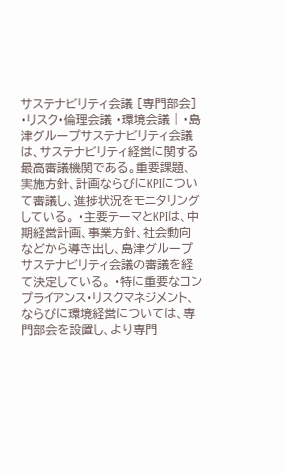サステナビリティ会議 [専門部会] ・リスク・倫理会議 ・環境会議 | ・島津グループサステナビリティ会議は、サステナビリティ経営に関する最高審議機関である。重要課題、実施方針、計画ならびにKPIについて審議し、進捗状況をモニタリングしている。 ・主要テーマとKPIは、中期経営計画、事業方針、社会動向などから導き出し、島津グループサステナビリティ会議の審議を経て決定している。 ・特に重要なコンプライアンス・リスクマネジメント、ならびに環境経営については、専門部会を設置し、より専門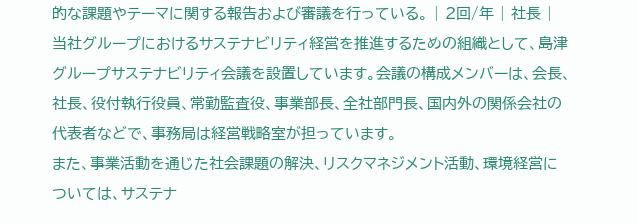的な課題やテーマに関する報告および審議を行っている。 | 2回/年 | 社長 |
当社グループにおけるサステナビリティ経営を推進するための組織として、島津グループサステナビリティ会議を設置しています。会議の構成メンバーは、会長、社長、役付執行役員、常勤監査役、事業部長、全社部門長、国内外の関係会社の代表者などで、事務局は経営戦略室が担っています。
また、事業活動を通じた社会課題の解決、リスクマネジメント活動、環境経営については、サステナ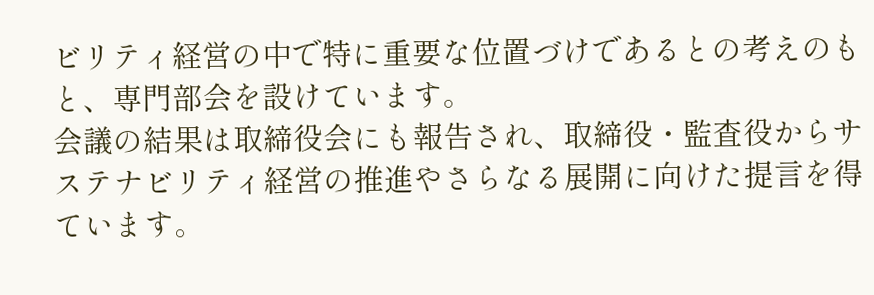ビリティ経営の中で特に重要な位置づけであるとの考えのもと、専門部会を設けています。
会議の結果は取締役会にも報告され、取締役・監査役からサステナビリティ経営の推進やさらなる展開に向けた提言を得ています。